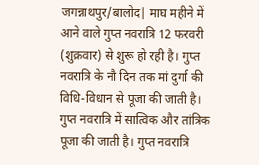जगन्नाथपुर/बालोद| माघ महीने में आने वाले गुप्त नवरात्रि 12 फरवरी (शुक्रवार) से शुरू हो रही है। गुप्त नवरात्रि के नौ दिन तक मां दुर्गा की विधि-विधान से पूजा की जाती है। गुप्त नवरात्रि में सात्विक और तांत्रिक पूजा की जाती है। गुप्त नवरात्रि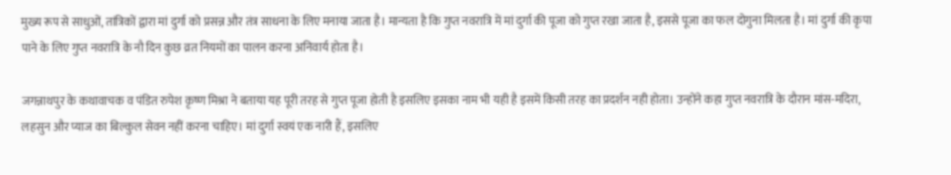मुख्य रूप से साधुओं, तांत्रिकों द्वारा मां दुर्गा को प्रसन्न और तंत्र साधना के लिए मनाया जाता है। मान्यता है कि गुप्त नवरात्रि में मां दुर्गा की पूजा को गुप्त रखा जाता है, इससे पूजा का फल दोगुना मिलता है। मां दुर्गा की कृपा पाने के लिए गुप्त नवरात्रि के नौ दिन कुछ व्रत नियमों का पालन करना अनिवार्य होता है।

जगन्नाथपुर के कथावाचक व पंडित रुपेश कृष्ण मिश्रा ने बताया यह पूरी तरह से गुप्त पूजा होती है इसलिए इसका नाम भी यही है इसमें किसी तरह का प्रदर्शन नही होता। उन्होंने कहा गुप्त नवरात्रि के दौरान मांस-मदिरा, लहसुन और प्याज का बिल्कुल सेवन नहीं करना चाहिए। मां दुर्गा स्वयं एक नारी हैं, इसलिए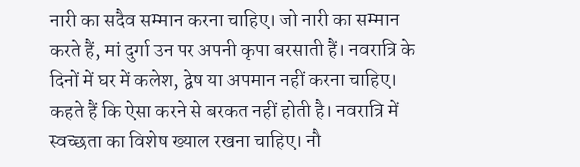नारी का सदैव सम्मान करना चाहिए। जो नारी का सम्मान करते हैं, मां दुर्गा उन पर अपनी कृपा बरसाती हैं। नवरात्रि के दिनों में घर में कलेश, द्वेष या अपमान नहीं करना चाहिए। कहते हैं कि ऐसा करने से बरकत नहीं होती है। नवरात्रि में स्वच्छता का विशेष ख्याल रखना चाहिए। नौ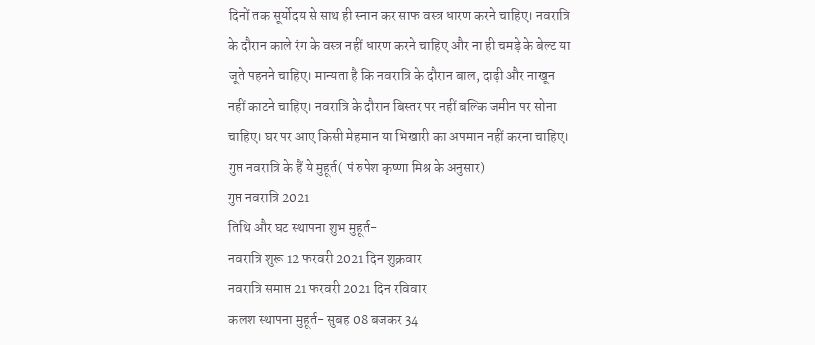दिनों तक सूर्योदय से साथ ही स्नान कर साफ वस्त्र धारण करने चाहिए। नवरात्रि के दौरान काले रंग के वस्त्र नहीं धारण करने चाहिए और ना ही चमड़े के बेल्ट या जूते पहनने चाहिए। मान्यता है कि नवरात्रि के दौरान बाल, दाढ़ी और नाखून नहीं काटने चाहिए। नवरात्रि के दौरान बिस्तर पर नहीं बल्कि जमीन पर सोना चाहिए। घर पर आए किसी मेहमान या भिखारी का अपमान नहीं करना चाहिए।
गुप्त नवरात्रि के हैं ये मुहूर्त( पं रुपेश कृष्णा मिश्र के अनुसार)
गुप्त नवरात्रि 2021
तिथि और घट स्थापना शुभ मुहूर्त-
नवरात्रि शुरू 12 फरवरी 2021 दिन शुक्रवार
नवरात्रि समाप्त 21 फरवरी 2021 दिन रविवार
कलश स्थापना मुहूर्त- सुबह 08 बजकर 34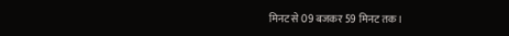मिनट से 09 बजकर 59 मिनट तक।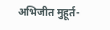अभिजीत मुहूर्त-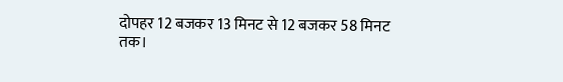दोपहर 12 बजकर 13 मिनट से 12 बजकर 58 मिनट तक।